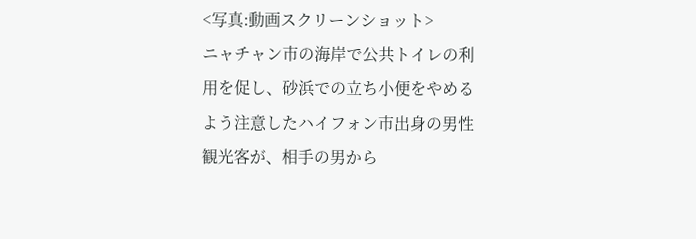<写真:動画スクリーンショット>
ニャチャン市の海岸で公共トイレの利用を促し、砂浜での立ち小便をやめるよう注意したハイフォン市出身の男性観光客が、相手の男から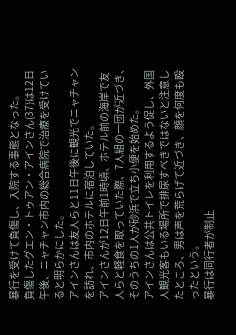暴行を受けて負傷し、入院する事態となった。
負傷したグエン・トゥアン・アインさん(37)は12日午後、ニャチャン市内の総合病院で治療を受けていると明らかにした。
アインさんは友人らと11日午後に観光でニャチャンを訪れ、市内のホテルに宿泊していた。
アインさんが12日午前1時頃、ホテル前の海岸で友人らと軽食を取っていた際、7人組の一団が近づき、そのうちの1人が砂浜で立ち小便を始めた。
アインさんは公共トイレを利用するよう促し、外国人観光客もいる場所で排尿すべきではないと注意したところ、男は声を荒らげて近づき、顔を何度も殴ったという。
暴行は同行者が制止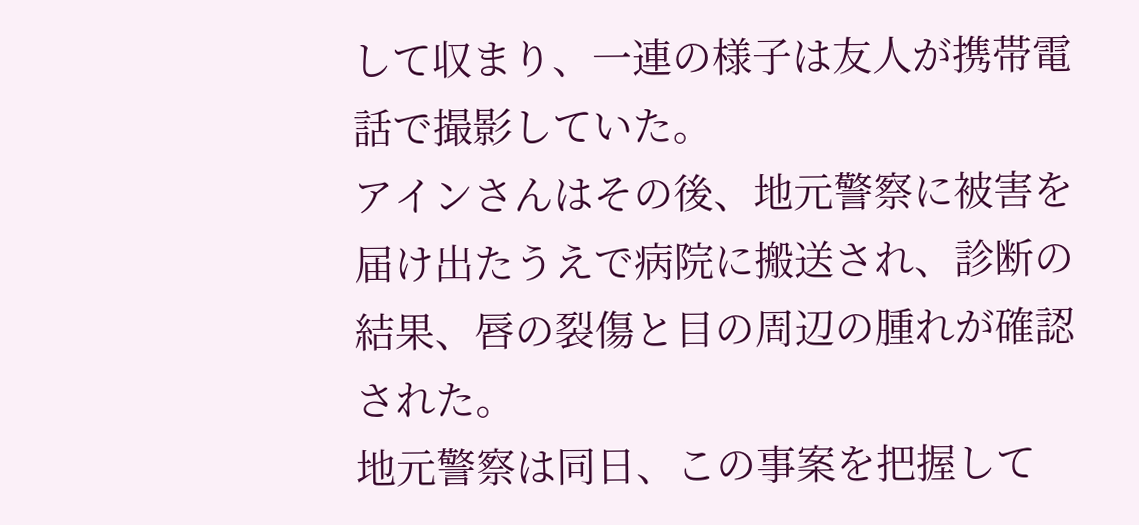して収まり、一連の様子は友人が携帯電話で撮影していた。
アインさんはその後、地元警察に被害を届け出たうえで病院に搬送され、診断の結果、唇の裂傷と目の周辺の腫れが確認された。
地元警察は同日、この事案を把握して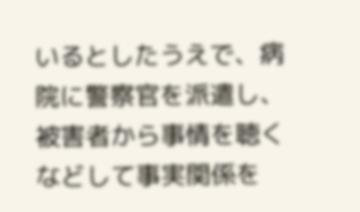いるとしたうえで、病院に警察官を派遣し、被害者から事情を聴くなどして事実関係を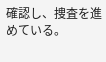確認し、捜査を進めている。